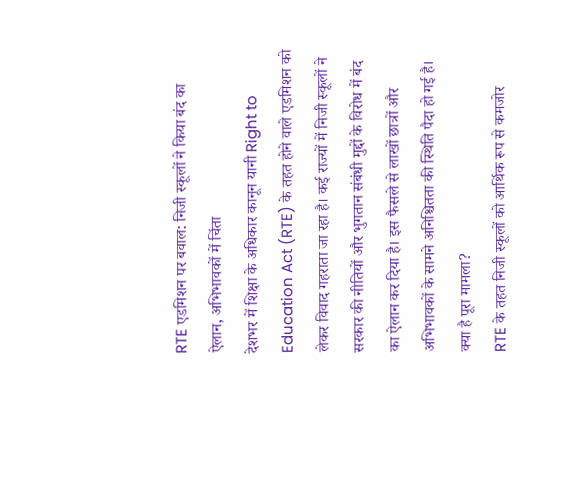RTE एडमिशन पर बवाल: निजी स्कूलों ने किया बंद का ऐलान, अभिभावकों में चिंता
देशभर में शिक्षा के अधिकार कानून यानी Right to Education Act (RTE) के तहत होने वाले एडमिशन को लेकर विवाद गहराता जा रहा है। कई राज्यों में निजी स्कूलों ने सरकार की नीतियों और भुगतान संबंधी मुद्दों के विरोध में बंद का ऐलान कर दिया है। इस फैसले से लाखों छात्रों और अभिभावकों के सामने अनिश्चितता की स्थिति पैदा हो गई है।
क्या है पूरा मामला?
RTE के तहत निजी स्कूलों को आर्थिक रूप से कमजोर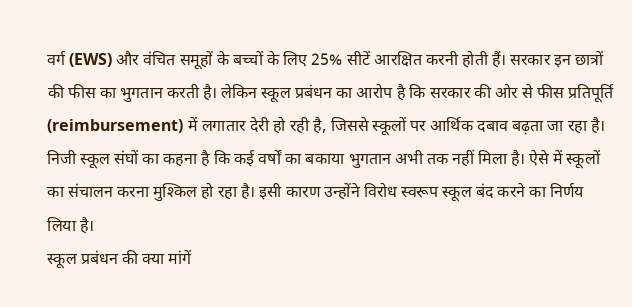वर्ग (EWS) और वंचित समूहों के बच्चों के लिए 25% सीटें आरक्षित करनी होती हैं। सरकार इन छात्रों की फीस का भुगतान करती है। लेकिन स्कूल प्रबंधन का आरोप है कि सरकार की ओर से फीस प्रतिपूर्ति (reimbursement) में लगातार देरी हो रही है, जिससे स्कूलों पर आर्थिक दबाव बढ़ता जा रहा है।
निजी स्कूल संघों का कहना है कि कई वर्षों का बकाया भुगतान अभी तक नहीं मिला है। ऐसे में स्कूलों का संचालन करना मुश्किल हो रहा है। इसी कारण उन्होंने विरोध स्वरूप स्कूल बंद करने का निर्णय लिया है।
स्कूल प्रबंधन की क्या मांगें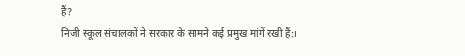हैं?
निजी स्कूल संचालकों ने सरकार के सामने कई प्रमुख मांगें रखी हैं:।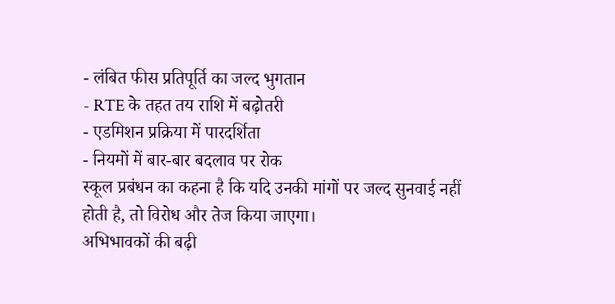- लंबित फीस प्रतिपूर्ति का जल्द भुगतान
- RTE के तहत तय राशि में बढ़ोतरी
- एडमिशन प्रक्रिया में पारदर्शिता
- नियमों में बार-बार बदलाव पर रोक
स्कूल प्रबंधन का कहना है कि यदि उनकी मांगों पर जल्द सुनवाई नहीं होती है, तो विरोध और तेज किया जाएगा।
अभिभावकों की बढ़ी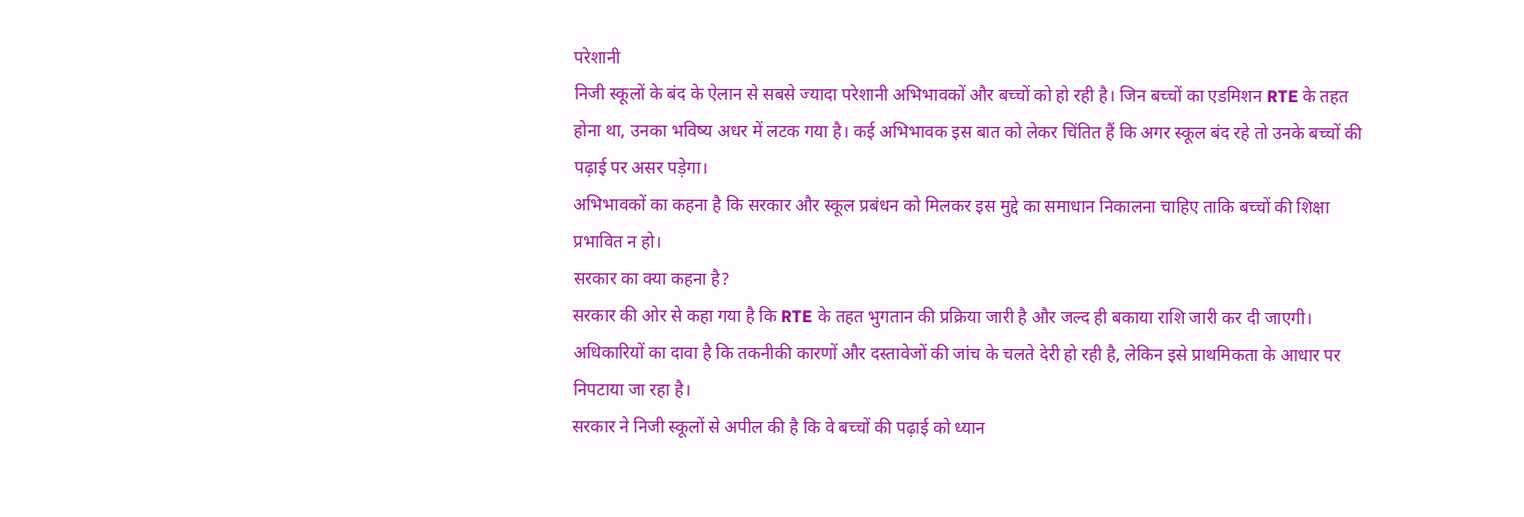परेशानी
निजी स्कूलों के बंद के ऐलान से सबसे ज्यादा परेशानी अभिभावकों और बच्चों को हो रही है। जिन बच्चों का एडमिशन RTE के तहत होना था, उनका भविष्य अधर में लटक गया है। कई अभिभावक इस बात को लेकर चिंतित हैं कि अगर स्कूल बंद रहे तो उनके बच्चों की पढ़ाई पर असर पड़ेगा।
अभिभावकों का कहना है कि सरकार और स्कूल प्रबंधन को मिलकर इस मुद्दे का समाधान निकालना चाहिए ताकि बच्चों की शिक्षा प्रभावित न हो।
सरकार का क्या कहना है?
सरकार की ओर से कहा गया है कि RTE के तहत भुगतान की प्रक्रिया जारी है और जल्द ही बकाया राशि जारी कर दी जाएगी। अधिकारियों का दावा है कि तकनीकी कारणों और दस्तावेजों की जांच के चलते देरी हो रही है, लेकिन इसे प्राथमिकता के आधार पर निपटाया जा रहा है।
सरकार ने निजी स्कूलों से अपील की है कि वे बच्चों की पढ़ाई को ध्यान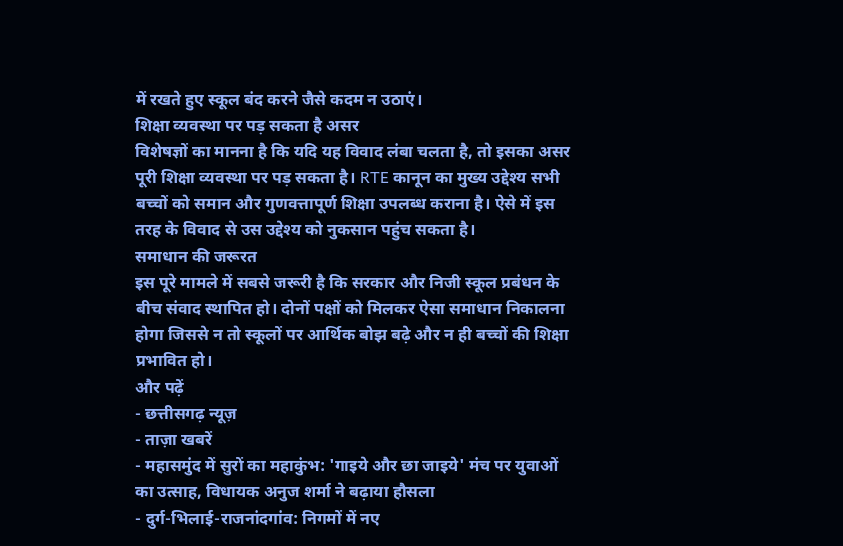में रखते हुए स्कूल बंद करने जैसे कदम न उठाएं।
शिक्षा व्यवस्था पर पड़ सकता है असर
विशेषज्ञों का मानना है कि यदि यह विवाद लंबा चलता है, तो इसका असर पूरी शिक्षा व्यवस्था पर पड़ सकता है। RTE कानून का मुख्य उद्देश्य सभी बच्चों को समान और गुणवत्तापूर्ण शिक्षा उपलब्ध कराना है। ऐसे में इस तरह के विवाद से उस उद्देश्य को नुकसान पहुंच सकता है।
समाधान की जरूरत
इस पूरे मामले में सबसे जरूरी है कि सरकार और निजी स्कूल प्रबंधन के बीच संवाद स्थापित हो। दोनों पक्षों को मिलकर ऐसा समाधान निकालना होगा जिससे न तो स्कूलों पर आर्थिक बोझ बढ़े और न ही बच्चों की शिक्षा प्रभावित हो।
और पढ़ें
- छत्तीसगढ़ न्यूज़
- ताज़ा खबरें
- महासमुंद में सुरों का महाकुंभ: 'गाइये और छा जाइये' मंच पर युवाओं का उत्साह, विधायक अनुज शर्मा ने बढ़ाया हौसला
- दुर्ग-भिलाई-राजनांदगांव: निगमों में नए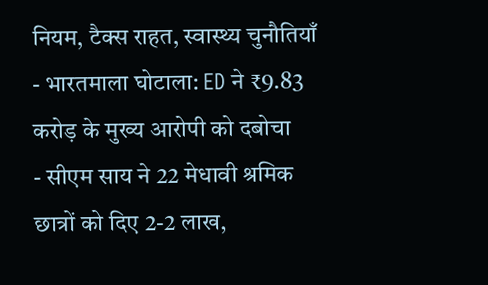नियम, टैक्स राहत, स्वास्थ्य चुनौतियाँ
- भारतमाला घोटाला: ED ने ₹9.83 करोड़ के मुख्य आरोपी को दबोचा
- सीएम साय ने 22 मेधावी श्रमिक छात्रों को दिए 2-2 लाख,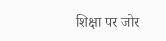शिक्षा पर जोर